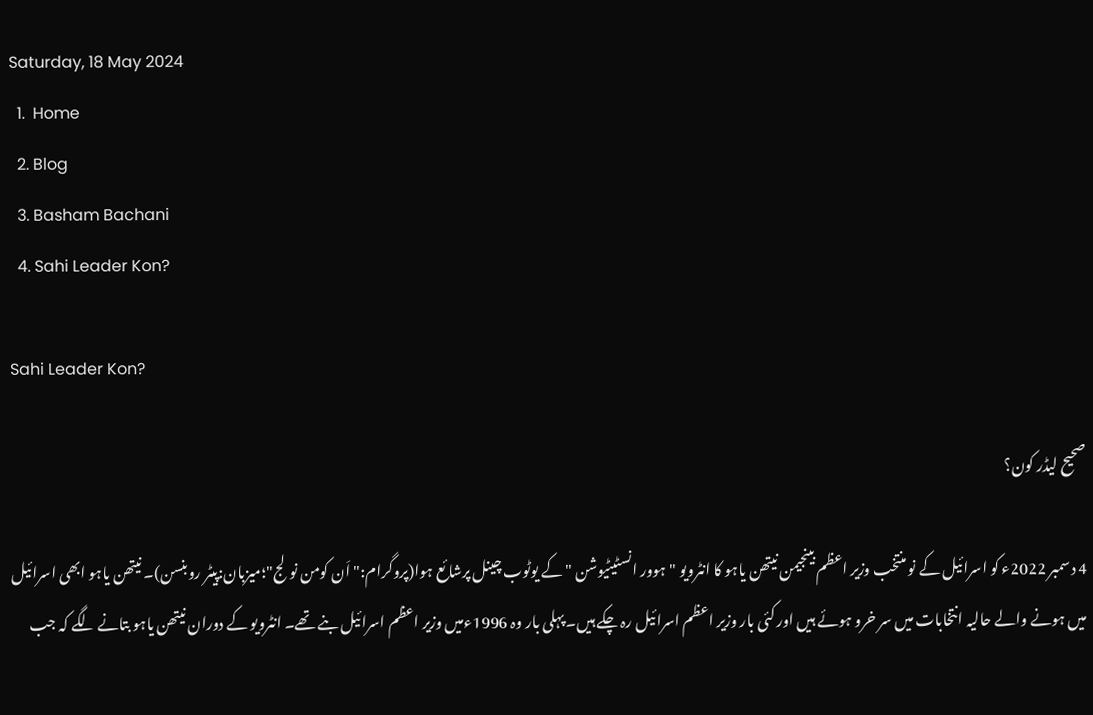Saturday, 18 May 2024
  1.  Home
  2. Blog
  3. Basham Bachani
  4. Sahi Leader Kon?

Sahi Leader Kon?

صحیح لیڈر کون؟

4 دسمبر 2022ء کو اسرائیل کے نو منتخب وزیر اعظم بینجیمن نیتھن یاہو کا انٹرویو "ہوور انسٹیٹیوشن "کے یوٹوب چینل پرشائع ہوا(پروگرام:"اَن کومن نولج"؛میزبان:پیٹر روبنسن)۔ نیتھن یاہو ابھی اسرائیل میں ہونے والے حالیہ انتخابات میں سر خرو ہوئے ہیں اور کئی بار وزیر اعظم اسرائیل رہ چکے ہیں۔ پہلی بار وہ 1996ءمیں وزیر اعظم اسرائیل بنے تھے۔ انٹرویو کے دوران نیتھن یاہو بتانے لگے کہ جب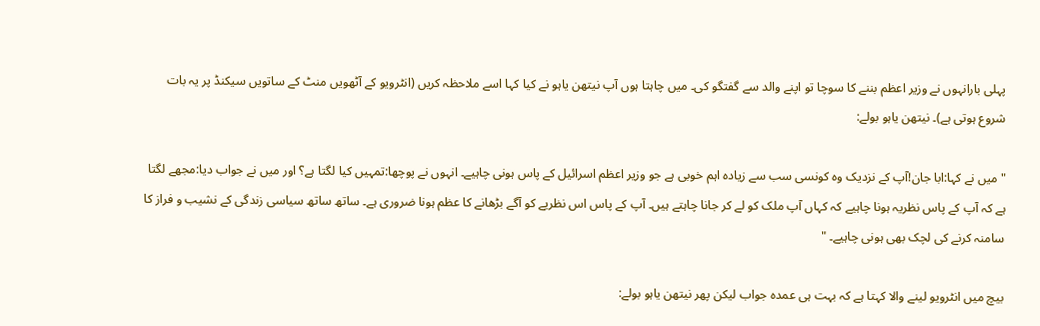پہلی بارانہوں نے وزیر اعظم بننے کا سوچا تو اپنے والد سے گفتگو کی۔ میں چاہتا ہوں آپ نیتھن یاہو نے کیا کہا اسے ملاحظہ کریں (انٹرویو کے آٹھویں منٹ کے ساتویں سیکنڈ پر یہ بات شروع ہوتی ہے)۔ نیتھن یاہو بولے:

"میں نے کہا:ابا جان!آپ کے نزدیک وہ کونسی سب سے زیادہ اہم خوبی ہے جو وزیر اعظم اسرائیل کے پاس ہونی چاہیے۔ انہوں نے پوچھا:تمہیں کیا لگتا ہے؟ اور میں نے جواب دیا:مجھے لگتا ہے کہ آپ کے پاس نظریہ ہونا چاہیے کہ کہاں آپ ملک کو لے کر جانا چاہتے ہیں۔ آپ کے پاس اس نظریے کو آگے بڑھانے کا عظم ہونا ضروری ہے۔ ساتھ ساتھ سیاسی زندگی کے نشیب و فراز کا سامنہ کرنے کی لچک بھی ہونی چاہیے۔ "

بیچ میں انٹرویو لینے والا کہتا ہے کہ بہت ہی عمدہ جواب لیکن پھر نیتھن یاہو بولے: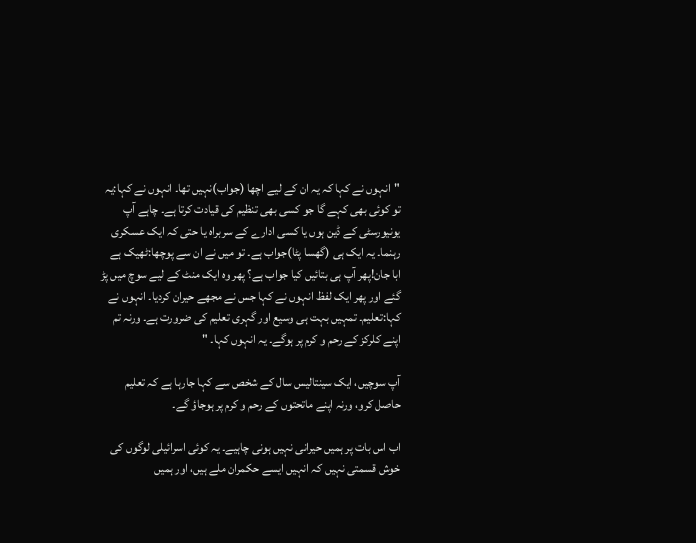"انہوں نے کہا کہ یہ ان کے لیے اچھا (جواب)نہیں تھا۔ انہوں نے کہا:یہ تو کوئی بھی کہے گا جو کسی بھی تنظیم کی قیادت کرتا ہے۔ چاہے آپ یونیورسٹی کے ڈین ہوں یا کسی ادارے کے سربراہ یا حتی کہ ایک عسکری رہنما۔ یہ ایک ہی (گھسا پٹا)جواب ہے۔ تو میں نے ان سے پوچھا:ٹھیک ہے ابا جان!پھر آپ ہی بتائیں کیا جواب ہے؟ پھر وہ ایک منٹ کے لیے سوچ میں پڑ گئے اور پھر ایک لفظ انہوں نے کہا جس نے مجھے حیران کردیا۔ انہوں نے کہا:تعلیم۔ تمہیں بہت ہی وسیع اور گہری تعلیم کی ضرورت ہے۔ ورنہ تم اپنے کلرکز کے رحم و کرم پر ہوگے۔ یہ انہوں کہا۔ "

آپ سوچیں، ایک سینتالیس سال کے شخص سے کہا جارہا ہے کہ تعلیم حاصل کرو، ورنہ اپنے ماتحتوں کے رحم و کرم پر ہوجاؤ گے۔

اب اس بات پر ہمیں حیرانی نہیں ہونی چاہیے۔ یہ کوئی اسرائیلی لوگوں کی خوش قسمتی نہیں کہ انہیں ایسے حکمران ملے ہیں، اور ہمیں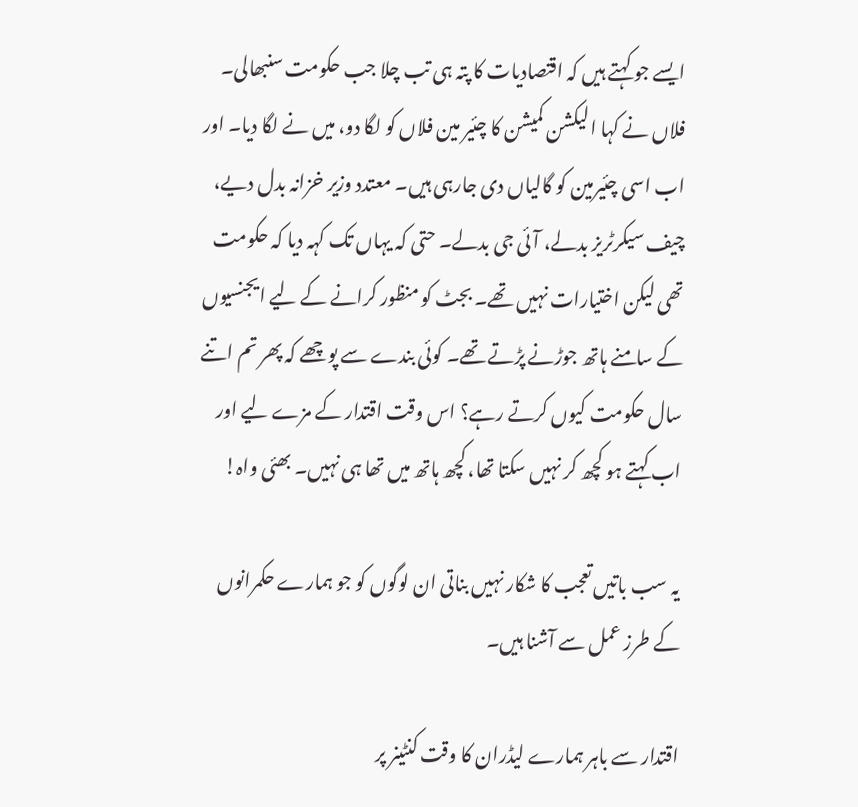ایسے جو کہتے ہیں کہ اقتصادیات کا پتہ ہی تب چلا جب حکومت سنبھالی۔ فلاں نے کہا الیکشن کمیشن کا چئیر مین فلاں کو لگا دو، میں نے لگا دیا۔ اور اب اسی چئیرمین کو گالیاں دی جارہی ہیں۔ معتدد وزیر خزانہ بدل دیے، چیف سیکرٹریز بدلے، آئی جی بدلے۔ حتی کہ یہاں تک کہہ دیا کہ حکومت تھی لیکن اختیارات نہیں تھے۔ بجٹ کو منظور کرانے کے لیے ایجنسیوں کے سامنے ہاتھ جوڑنے پڑتے تھے۔ کوئی بندے سے پوچھے کہ پھر تم اتنے سال حکومت کیوں کرتے رہے؟ اس وقت اقتدار کے مزے لیے اور اب کہتے ہو کچھ کر نہیں سکتا تھا، کچھ ہاتھ میں تھا ہی نہیں۔ بھئی واہ!

یہ سب باتیں تعجب کا شکار نہیں بناتی ان لوگوں کو جو ہمارے حکمرانوں کے طرز عمل سے آشنا ہیں۔

اقتدار سے باہر ہمارے لیڈران کا وقت کنٹینر پر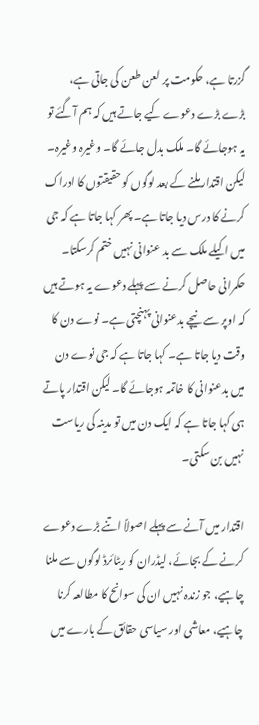گزرتا ہے، حکومت پر لعن طعن کی جاتی ہے، بڑے بڑے دعوے کیے جاتے ہیں کہ ہم آگئے تو یہ ہوجائے گا۔ ملک بدل جائے گا۔ وغیرہ وغیرہ۔ لیکن اقتدار ملنے کے بعد لوگوں کو حقیقتوں کا ادراک کرنے کا درس دیا جاتا ہے۔ پھر کہا جاتا ہے کہ جی میں اکیلے ملک سے بد عنوانی نہیں ختم کرسکتا۔ حکمرانی حاصل کرنے سے پہلے دعوے یہ ہوتے ہیں کہ اوپر سے نیچے بدعنوانی پہنچتی ہے۔ نوے دن کا وقت دیا جاتا ہے۔ کہا جاتا ہے کہ جی نوے دن میں بدعنوانی کا خاتمہ ہوجائے گا۔ لیکن اقتدار پاتے ہی کہا جاتا ہے کہ ایک دن میں تو مدینہ کی ریاست نہیں بن سکتی۔

اقتدار میں آنے سے پہلے اصولاً اتنے بڑے دعوے کرنے کے بجائے، لیڈران کو ریٹائرڈ لوگوں سے ملنا چاہیے، جو زندہ نہیں ان کی سوانح کا مطالعہ کرنا چاہیے، معاشی اور سیاسی حقائق کے بارے میں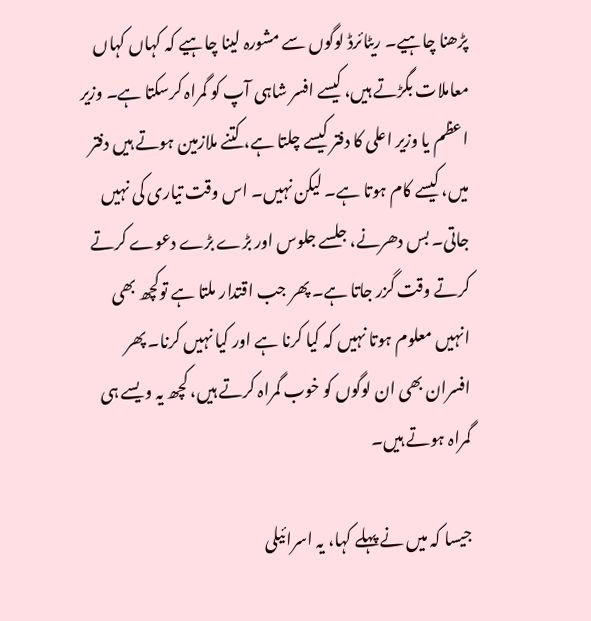پڑھنا چاہیے۔ ریٹائرڈ لوگوں سے مشورہ لینا چاہیے کہ کہاں کہاں معاملات بگڑتے ہیں، کیسے افسر شاہی آپ کو گمراہ کرسکتا ہے۔ وزیر اعظم یا وزیر اعلی کا دفتر کیسے چلتا ہے، کتنے ملازمین ہوتے ہیں دفتر میں، کیسے کام ہوتا ہے۔ لیکن نہیں۔ اس وقت تیاری کی نہیں جاتی۔ بس دھرنے، جلسے جلوس اور بڑے بڑے دعوے کرتے کرتے وقت گزر جاتا ہے۔ پھر جب اقتدار ملتا ہے توکچھ بھی انہیں معلوم ہوتا نہیں کہ کیا کرنا ہے اور کیا نہیں کرنا۔ پھر افسران بھی ان لوگوں کو خوب گمراہ کرتے ہیں، کچھ یہ ویسے ہی گمراہ ہوتے ہیں۔

جیسا کہ میں نے پہلے کہا، یہ اسرائیلی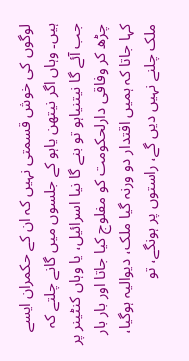لوگوں کی خوش قسمتی نہیں کہ ان کے حکمران ایسے ہیں۔ وہاں اگر نیتھن یاہو کے جلسوں میں گانے چلتے کہ جب آئے گا نیتنیاہو تو بنے گا نیا اسرائیل، یا وہاں کنٹینر پر چڑھ کر وفاقی دارلحکومت کو مفلوج کیا جاتا اور بار بار کہا جاتا کہ ہمیں اقتدار دو ورنہ گیا ملک، دیوالیہ ہوگیا، ملک چلنے نہیں دیں گے، راستوں پر ہونگے، تو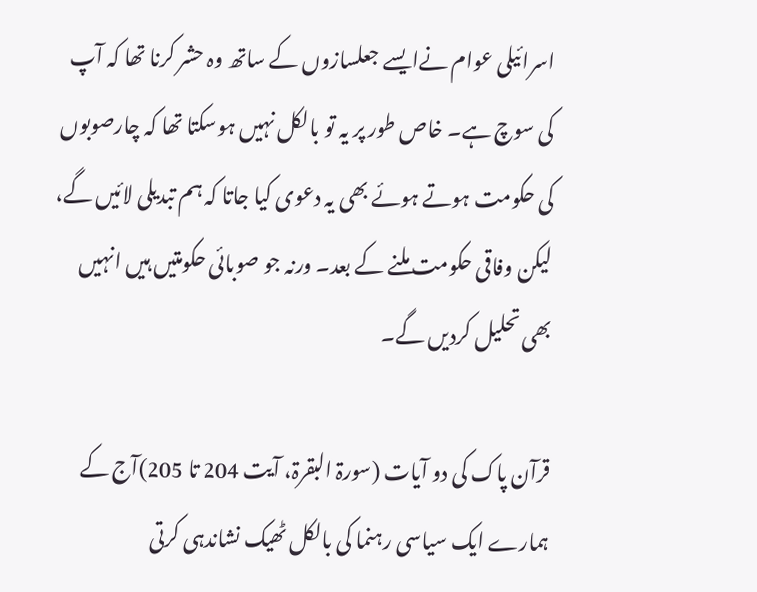اسرائیلی عوام نےایسے جعلسازوں کے ساتھ وہ حشر کرنا تھا کہ آپ کی سوچ ہے۔ خاص طور پر یہ تو بالکل نہیں ہوسکتا تھا کہ چارصوبوں کی حکومت ہوتے ہوئے بھی یہ دعوی کیا جاتا کہ ہم تبدیلی لائیں گے، لیکن وفاقی حکومت ملنے کے بعد۔ ورنہ جو صوبائی حکومتیں ہیں انہیں بھی تحلیل کردیں گے۔

قرآن پاک کی دو آیات (سورۃ البقرۃ، آیت 204 تا 205)آج کے ہمارے ایک سیاسی رہنما کی بالکل ٹھیک نشاندہی کرتی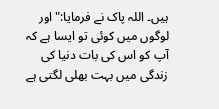ہیں۔ اللہ پاک نے فرمایا:"اور لوگوں میں کوئی تو ایسا ہے کہ آپ کو اس کی بات دنیا کی زندگی میں بہت بھلی لگتی ہے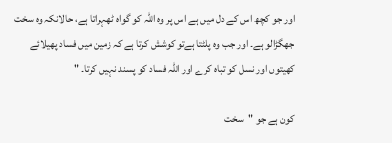اور جو کچھ اس کے دل میں ہے اس پر وہ اللہ کو گواہ ٹھہراتا ہے، حالانکہ وہ سخت جھگڑالو ہے۔ اور جب وہ پلٹتا ہےتو کوشش کرتا ہے کہ زمین میں فساد پھیلائے کھیتوں اور نسل کو تباہ کرے اور اللہ فساد کو پسند نہیں کرتا۔ "

کون ہے جو "سخت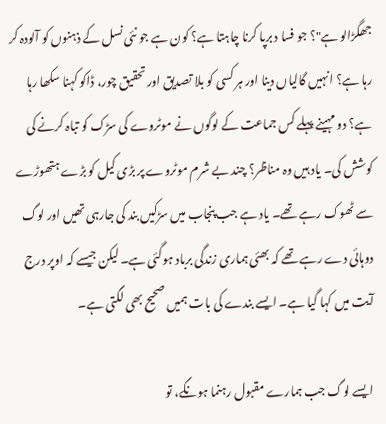جھگڑالو ہے"؟ جو فسا د برپا کرنا چاہتا ہے؟ کون ہے جو نئی نسل کے ذہنوں کو آلودہ کر رہا ہے؟ انہیں گالیاں دینا اور ہر کسی کو بلا تصدیق اور تحقیق چور، ڈاکو کہنا سکھا رہا ہے؟ دو مہینے پہلے کس جماعت کے لوگوں نے موٹروے کی سڑک کو تباہ کرنے کی کوشش کی۔ یاد ہیں وہ مناظر؟ چند بے شرم موٹروے پر بڑی کیل کو بڑے ہتھوڑے سے ٹھوک رہے تھے۔ یاد ہے جب پنجاب میں سڑکیں بند کی جارہی تھیں اور لوگ دوہائی دے رہے تھے کہ بھئی ہماری زندگی برباد ہوگئی ہے۔ لیکن جیسے کہ اوپر درج آیت میں کہا گیا ہے۔ ایسے بندے کی بات ہمیں صحیح بھی لگتی ہے۔

ایسے لوگ جب ہمارے مقبول رہنما ہونگے، تو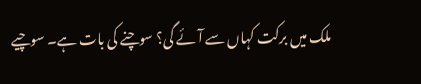ملک میں برکت کہاں سے آئے گی؟ سوچنے کی بات ہے۔ سوچیے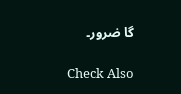گا ضرور۔

Check Also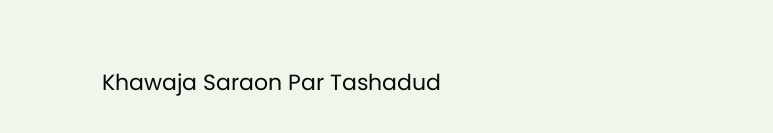Khawaja Saraon Par Tashadud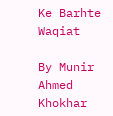Ke Barhte Waqiat

By Munir Ahmed Khokhar